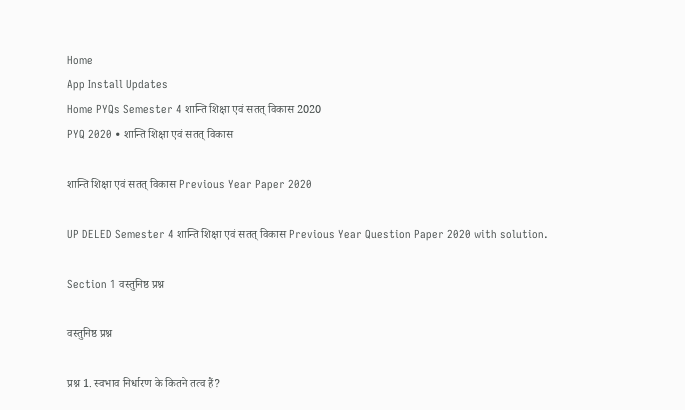Home
App Install Updates
Home PYQs Semester 4 शान्ति शिक्षा एवं सतत् विकास 2020
PYQ 2020 • शान्ति शिक्षा एवं सतत् विकास

शान्ति शिक्षा एवं सतत् विकास Previous Year Paper 2020

UP DELED Semester 4 शान्ति शिक्षा एवं सतत् विकास Previous Year Question Paper 2020 with solution.

Section 1 वस्तुनिष्ठ प्रश्न

वस्तुनिष्ठ प्रश्न

प्रश्न 1. स्वभाव निर्धारण के कितने तत्व हैं?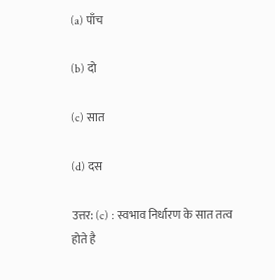(a) पाँच

(b) दो

(c) सात

(d) दस

उत्तर: (c) : स्वभाव निर्धारण के सात तत्व होते है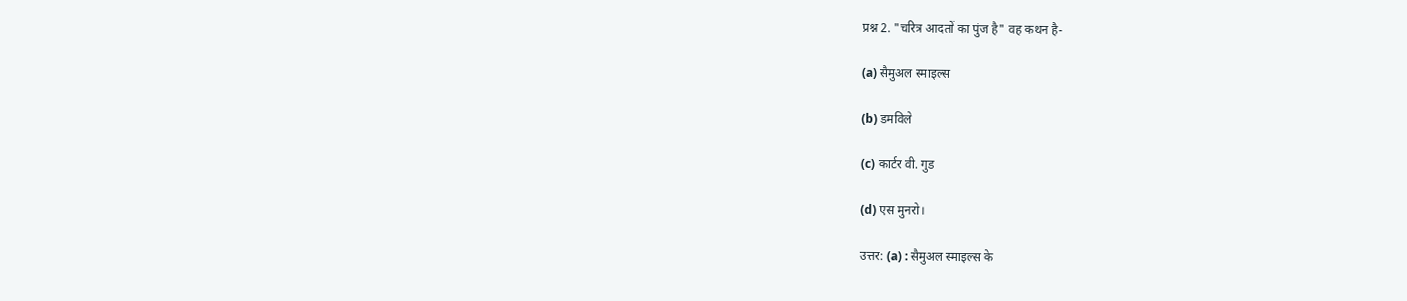प्रश्न 2. "चरित्र आदतों का पुंज है" वह कथन है-

(a) सैमुअल स्माइल्स

(b) डमविले

(c) कार्टर वी. गुड

(d) एस मुनरो।

उत्तर: (a) : सैमुअल स्माइल्स के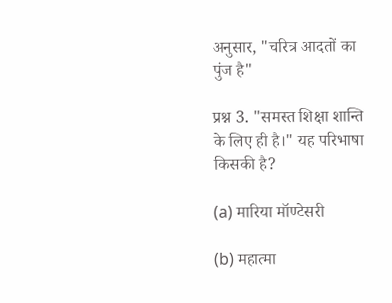अनुसार, "चरित्र आदतों का पुंज है"

प्रश्न 3. "समस्त शिक्षा शान्ति के लिए ही है।" यह परिभाषा किसकी है?

(a) मारिया मॉण्टेसरी

(b) महात्मा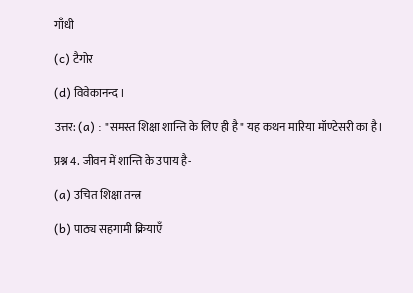गाँधी

(c) टैगोर

(d) विवेकानन्द ।

उत्तर: (a) : "समस्त शिक्षा शान्ति के लिए ही है" यह कथन मारिया मॉण्टेसरी का है।

प्रश्न 4. जीवन में शान्ति के उपाय है-

(a) उचित शिक्षा तन्त्र

(b) पाठ्य सहगामी क्रियाएँ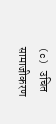(c) उचित सामाजीकरण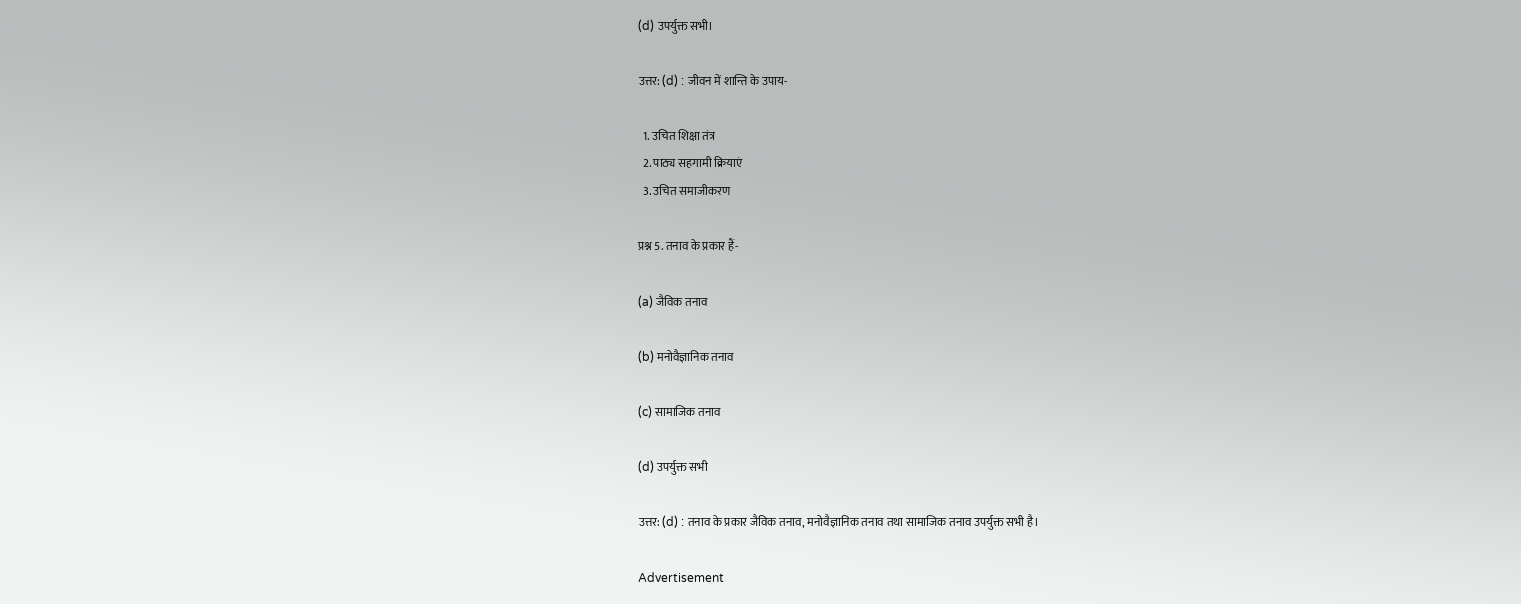(d) उपर्युक्त सभी।

उत्तर: (d) : जीवन में शान्ति के उपाय-

  1. उचित शिक्षा तंत्र
  2. पाठ्य सहगामी क्रियाएं
  3. उचित समाजीकरण

प्रश्न 5. तनाव के प्रकार हैं-

(a) जैविक तनाव

(b) मनोवैज्ञानिक तनाव

(c) सामाजिक तनाव

(d) उपर्युक्त सभी

उत्तर: (d) : तनाव के प्रकार जैविक तनाव, मनोवैज्ञानिक तनाव तथा सामाजिक तनाव उपर्युक्त सभी है।

Advertisement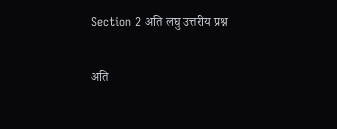Section 2 अति लघु उत्तरीय प्रश्न

अति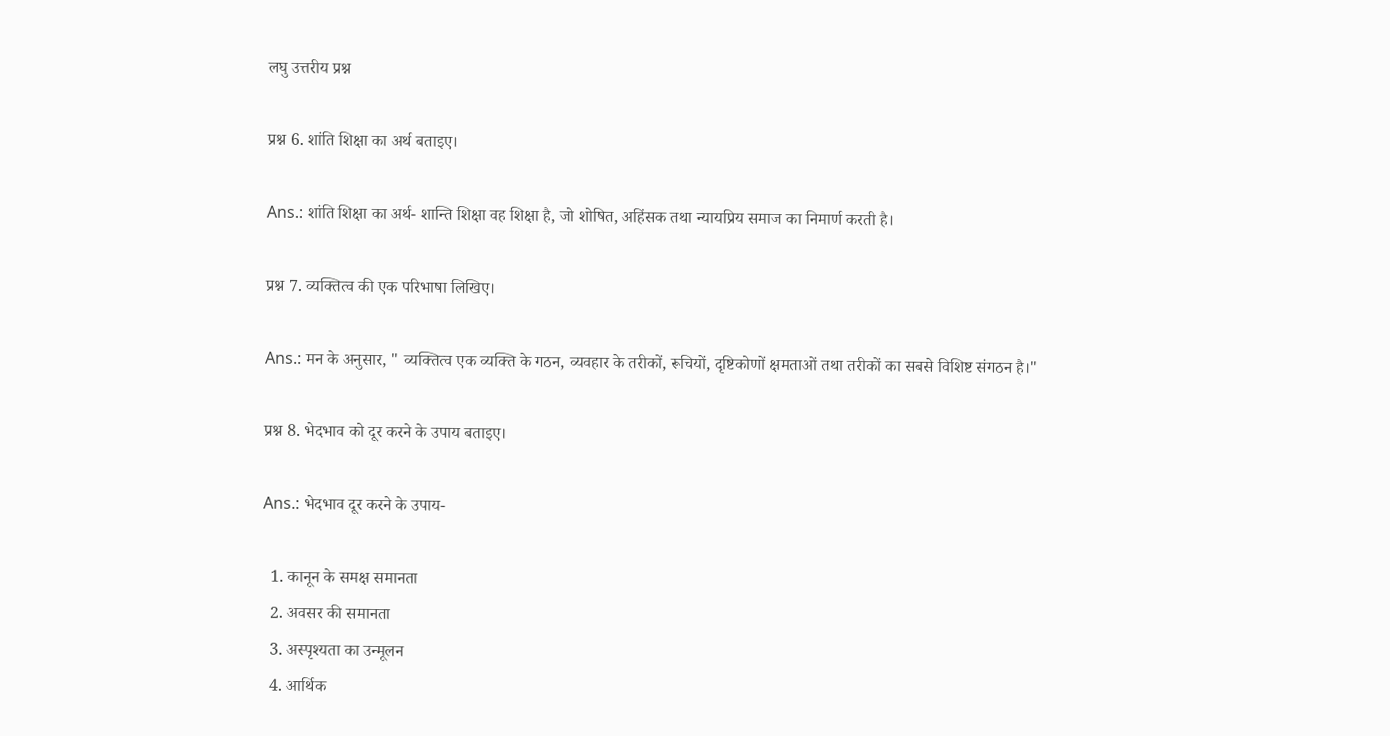लघु उत्तरीय प्रश्न

प्रश्न 6. शांति शिक्षा का अर्थ बताइए।

Ans.: शांति शिक्षा का अर्थ- शान्ति शिक्षा वह शिक्षा है, जो शोषित, अहिंसक तथा न्यायप्रिय समाज का निमार्ण करती है।

प्रश्न 7. व्यक्तित्व की एक परिभाषा लिखिए।

Ans.: मन के अनुसार, " व्यक्तित्व एक व्यक्ति के गठन, व्यवहार के तरीकों, रूचियों, दृष्टिकोणों क्षमताओं तथा तरीकों का सबसे विशिष्ट संगठन है।"

प्रश्न 8. भेदभाव को दूर करने के उपाय बताइए।

Ans.: भेदभाव दूर करने के उपाय-

  1. कानून के समक्ष समानता
  2. अवसर की समानता
  3. अस्पृश्यता का उन्मूलन
  4. आर्थिक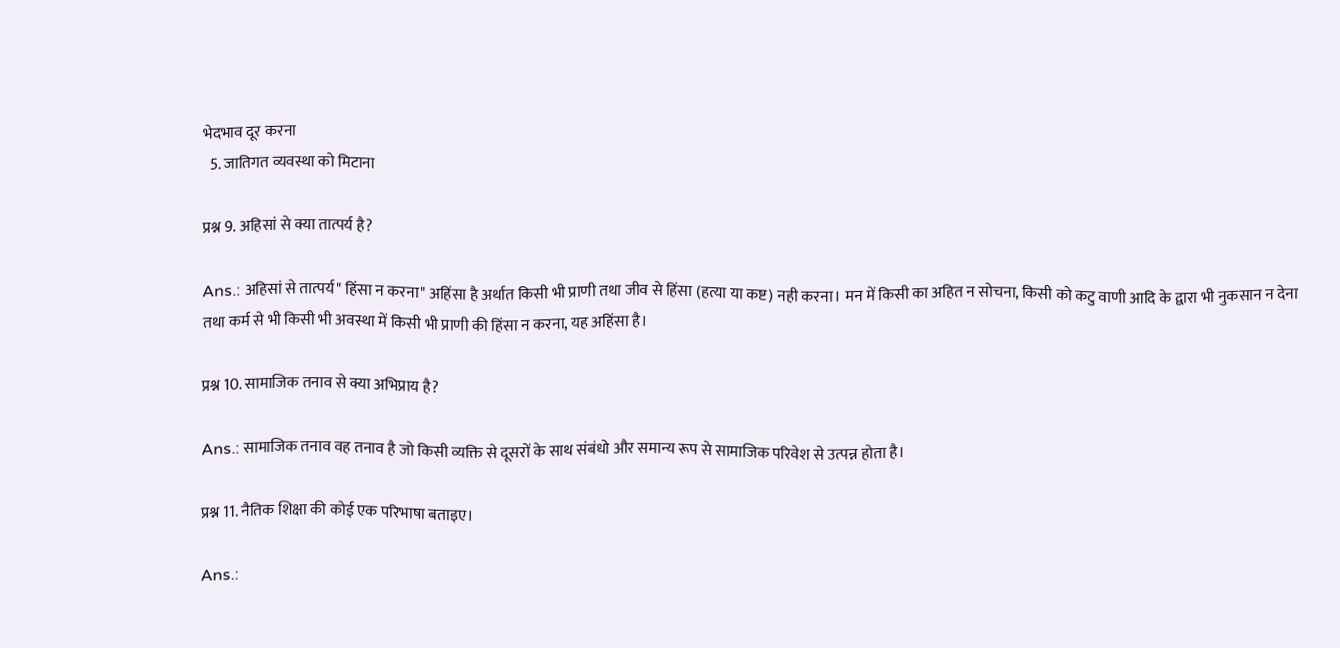भेदभाव दूर करना
  5. जातिगत व्यवस्था को मिटाना

प्रश्न 9. अहिसां से क्या तात्पर्य है?

Ans.: अहिसां से तात्पर्य" हिंसा न करना" अहिंसा है अर्थात किसी भी प्राणी तथा जीव से हिंसा (हत्या या कष्ट) नही करना। मन में किसी का अहित न सोचना, किसी को कटु वाणी आदि के द्वारा भी नुकसान न देना तथा कर्म से भी किसी भी अवस्था में किसी भी प्राणी की हिंसा न करना, यह अहिंसा है।

प्रश्न 10. सामाजिक तनाव से क्या अभिप्राय है?

Ans.: सामाजिक तनाव वह तनाव है जो किसी व्यक्ति से दूसरों के साथ संबंधो और समान्य रूप से सामाजिक परिवेश से उत्पन्न होता है।

प्रश्न 11. नैतिक शिक्षा की कोई एक परिभाषा बताइए।

Ans.: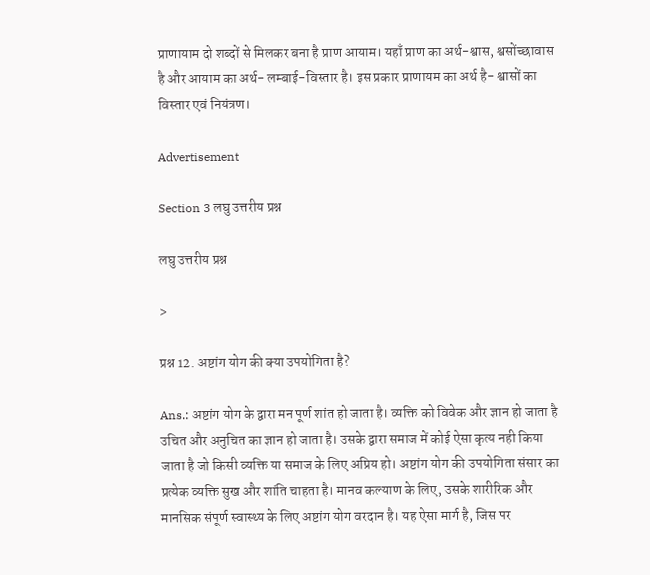प्राणायाम दो शब्दों से मिलकर बना है प्राण आयाम। यहाँ प्राण का अर्थ-श्वास, श्वसोंच्छावास है और आयाम का अर्थ- लम्बाई-विस्तार है। इस प्रकार प्राणायम का अर्थ है- श्वासों का विस्तार एवं नियंत्रण।

Advertisement

Section 3 लघु उत्तरीय प्रश्न

लघु उत्तरीय प्रश्न

>

प्रश्न 12. अष्टांग योग की क्या उपयोगिता है?

Ans.: अष्टांग योग के द्वारा मन पूर्ण शांत हो जाता है। व्यक्ति को विवेक और ज्ञान हो जाता है उचित और अनुचित का ज्ञान हो जाता है। उसके द्वारा समाज में कोई ऐसा कृत्य नही किया जाता है जो किसी व्यक्ति या समाज के लिए अप्रिय हो। अष्टांग योग की उपयोगिता संसार का प्रत्येक व्यक्ति सुख और शांति चाहता है। मानव कल्याण के लिए, उसके शारीरिक और मानसिक संपूर्ण स्वास्थ्य के लिए अष्टांग योग वरदान है। यह ऐसा मार्ग है, जिस पर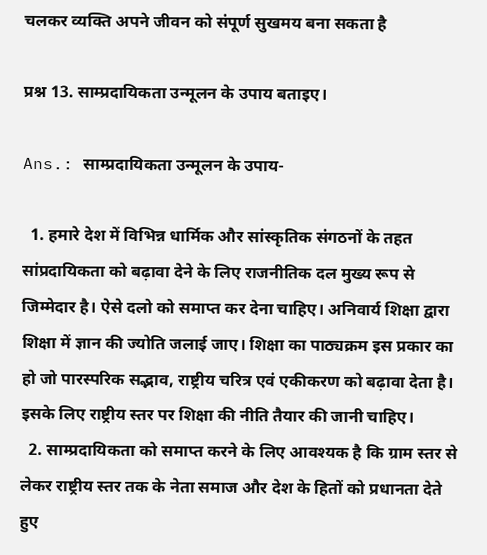चलकर व्यक्ति अपने जीवन को संपूर्ण सुखमय बना सकता है

प्रश्न 13. साम्प्रदायिकता उन्मूलन के उपाय बताइए।

Ans.: साम्प्रदायिकता उन्मूलन के उपाय-

  1. हमारे देश में विभिन्न धार्मिक और सांस्कृतिक संगठनों के तहत सांप्रदायिकता को बढ़ावा देने के लिए राजनीतिक दल मुख्य रूप से जिम्मेदार है। ऐसे दलो को समाप्त कर देना चाहिए। अनिवार्य शिक्षा द्वारा शिक्षा में ज्ञान की ज्योति जलाई जाए। शिक्षा का पाठ्यक्रम इस प्रकार का हो जो पारस्परिक सद्भाव, राष्ट्रीय चरित्र एवं एकीकरण को बढ़ावा देता है। इसके लिए राष्ट्रीय स्तर पर शिक्षा की नीति तैयार की जानी चाहिए।
  2. साम्प्रदायिकता को समाप्त करने के लिए आवश्यक है कि ग्राम स्तर से लेकर राष्ट्रीय स्तर तक के नेता समाज और देश के हितों को प्रधानता देते हुए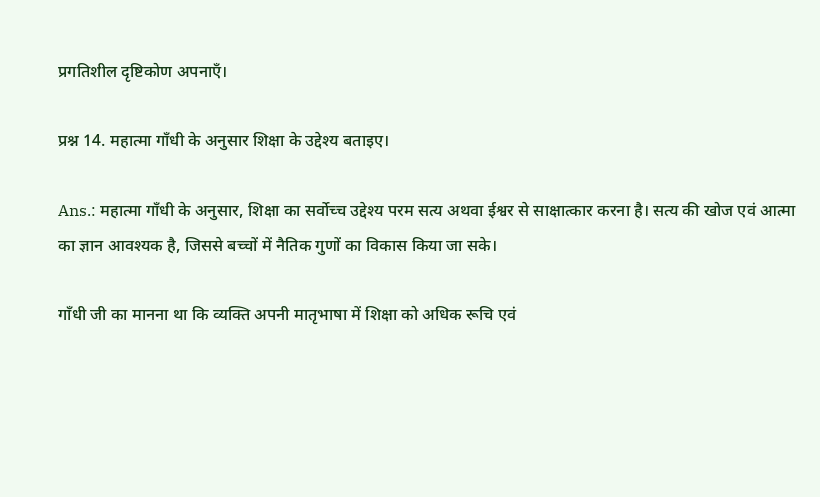प्रगतिशील दृष्टिकोण अपनाएँ।

प्रश्न 14. महात्मा गाँधी के अनुसार शिक्षा के उद्देश्य बताइए।

Ans.: महात्मा गाँधी के अनुसार, शिक्षा का सर्वोच्च उद्देश्य परम सत्य अथवा ईश्वर से साक्षात्कार करना है। सत्य की खोज एवं आत्मा का ज्ञान आवश्यक है, जिससे बच्चों में नैतिक गुणों का विकास किया जा सके।

गाँधी जी का मानना था कि व्यक्ति अपनी मातृभाषा में शिक्षा को अधिक रूचि एवं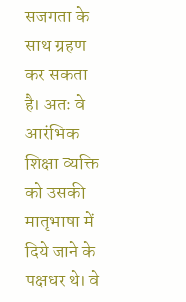सजगता के साथ ग्रहण कर सकता है। अतः वे आरंभिक शिक्षा व्यक्ति को उसकी मातृभाषा में दिये जाने के पक्षधर थे। वे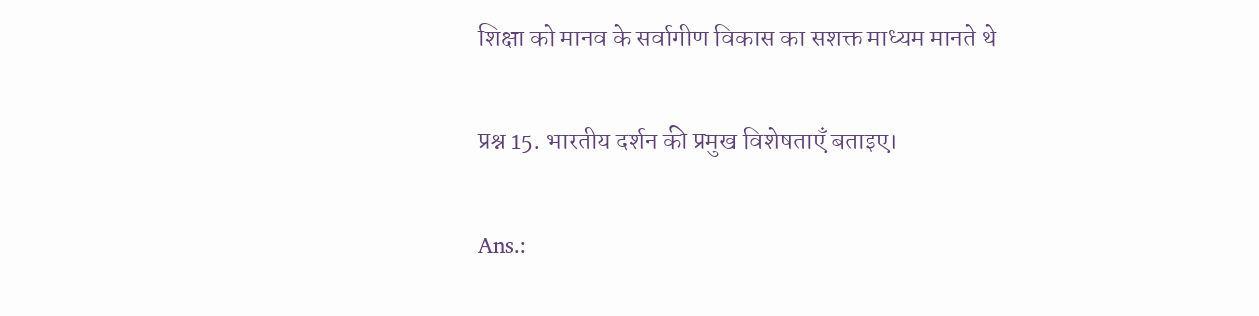शिक्षा को मानव के सर्वागीण विकास का सशक्त माध्यम मानते थे

प्रश्न 15. भारतीय दर्शन की प्रमुख विशेषताएँ बताइए।

Ans.: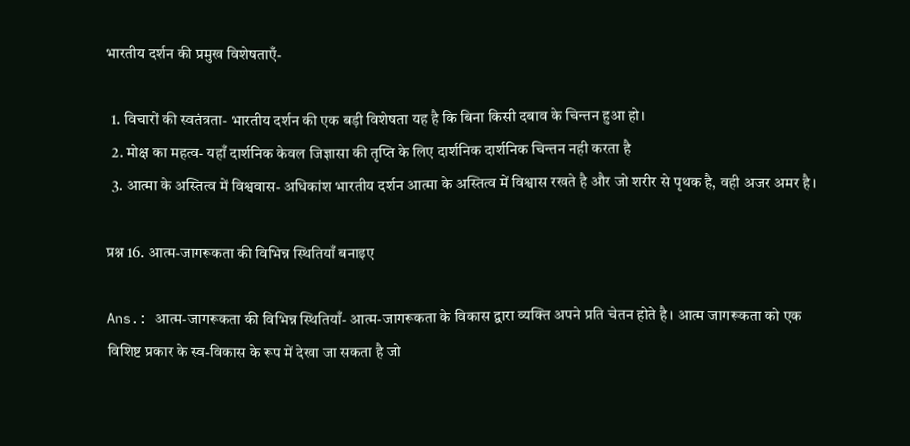भारतीय दर्शन की प्रमुख विशेषताएँ-

  1. विचारों की स्वतंत्रता- भारतीय दर्शन की एक बड़ी विशेषता यह है कि बिना किसी दबाव के चिन्तन हुआ हो।
  2. मोक्ष का महत्व- यहाँ दार्शनिक केवल जिज्ञासा की तृप्ति के लिए दार्शनिक दार्शनिक चिन्तन नही करता है
  3. आत्मा के अस्तित्व में विश्ववास- अधिकांश भारतीय दर्शन आत्मा के अस्तित्व में विश्वास रखते है और जो शरीर से पृथक है, वही अजर अमर है।

प्रश्न 16. आत्म-जागरूकता की विभिन्न स्थितियाँ बनाइए

Ans.: आत्म-जागरूकता की विभिन्न स्थितियाँ- आत्म-जागरूकता के विकास द्वारा व्यक्ति अपने प्रति चेतन होते है। आत्म जागरूकता को एक विशिष्ट प्रकार के स्व-विकास के रूप में देखा जा सकता है जो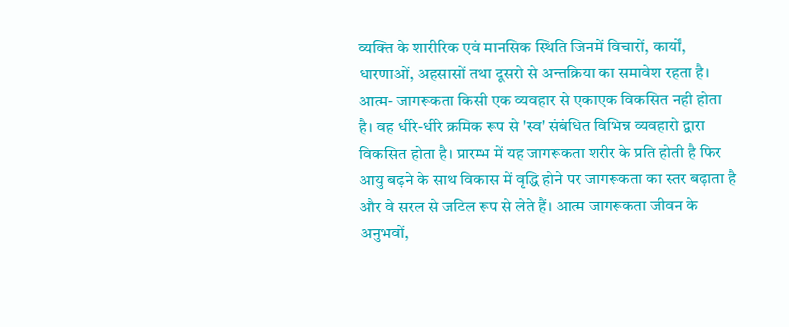व्यक्ति के शारीरिक एवं मानसिक स्थिति जिनमें विचारों, कार्यों, धारणाओं, अहसासों तथा दूसरो से अन्तक्रिया का समावेश रहता है। आत्म- जागरूकता किसी एक व्यवहार से एकाएक विकसित नही होता है। वह धीरे-धीरे क्रमिक रूप से 'स्व' संबंधित विभिन्न व्यवहारो द्वारा विकसित होता है। प्रारम्भ में यह जागरूकता शरीर के प्रति होती है फिर आयु बढ़ने के साथ विकास में वृद्धि होने पर जागरूकता का स्तर बढ़ाता है और वे सरल से जटिल रूप से लेते हैं। आत्म जागरूकता जीवन के अनुभवों,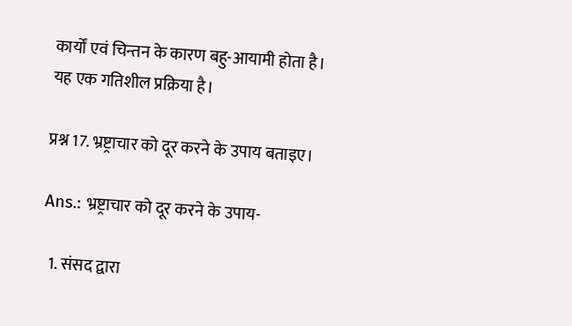कार्यों एवं चिन्तन के कारण बहु-आयामी होता है। यह एक गतिशील प्रक्रिया है।

प्रश्न 17. भ्रष्ट्राचार को दूर करने के उपाय बताइए।

Ans.: भ्रष्ट्राचार को दूर करने के उपाय-

  1. संसद द्वारा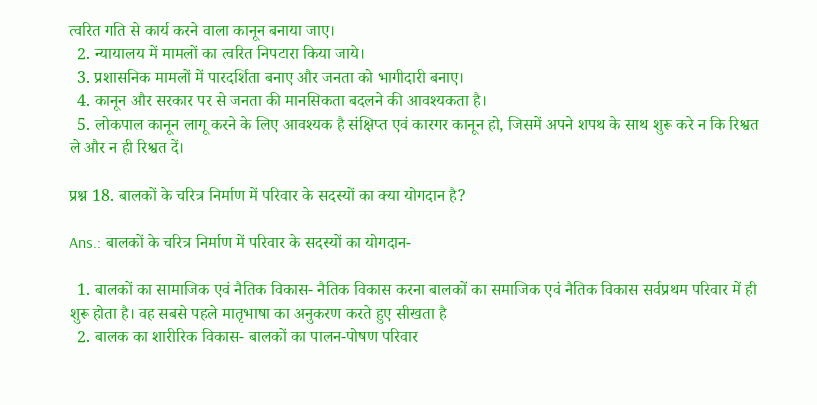त्वरित गति से कार्य करने वाला कानून बनाया जाए।
  2. न्यायालय में मामलों का त्वरित निपटारा किया जाये।
  3. प्रशासनिक मामलों में पारदर्शिता बनाए और जनता को भागीदारी बनाए।
  4. कानून और सरकार पर से जनता की मानसिकता बदलने की आवश्यकता है।
  5. लोकपाल कानून लागू करने के लिए आवश्यक है संक्षिप्त एवं कारगर कानून हो, जिसमें अपने शपथ के साथ शुरू करे न कि रिश्वत ले और न ही रिश्वत दें।

प्रश्न 18. बालकों के चरित्र निर्माण में परिवार के सदस्यों का क्या योगदान है?

Ans.: बालकों के चरित्र निर्माण में परिवार के सदस्यों का योगदान-

  1. बालकों का सामाजिक एवं नैतिक विकास- नैतिक विकास करना बालकों का समाजिक एवं नैतिक विकास सर्वप्रथम परिवार में ही शुरू होता है। वह सबसे पहले मातृभाषा का अनुकरण करते हुए सीखता है
  2. बालक का शारीरिक विकास- बालकों का पालन-पोषण परिवार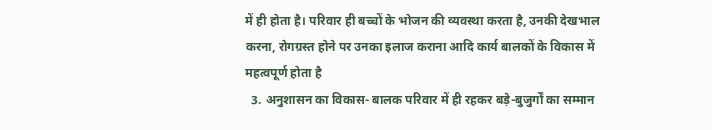में ही होता है। परिवार ही बच्चों के भोजन की व्यवस्था करता है, उनकी देखभाल करना, रोगग्रस्त होने पर उनका इलाज कराना आदि कार्य बालकों के विकास में महत्वपूर्ण होता है
  3. अनुशासन का विकास- बालक परिवार में ही रहकर बड़े-बुजुर्गों का सम्मान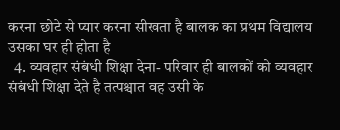करना छोटे से प्यार करना सीखता है बालक का प्रथम विद्यालय उसका घर ही होता है
  4. व्यवहार संबंधी शिक्षा देना- परिवार ही बालकों को व्यवहार संबंधी शिक्षा देते है तत्पश्चात वह उसी के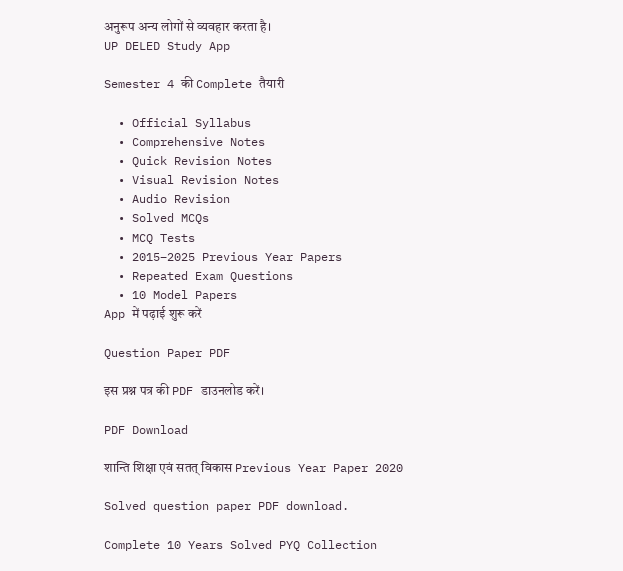अनुरूप अन्य लोगों से व्यवहार करता है।
UP DELED Study App

Semester 4 की Complete तैयारी

  • Official Syllabus
  • Comprehensive Notes
  • Quick Revision Notes
  • Visual Revision Notes
  • Audio Revision
  • Solved MCQs
  • MCQ Tests
  • 2015–2025 Previous Year Papers
  • Repeated Exam Questions
  • 10 Model Papers
App में पढ़ाई शुरू करें

Question Paper PDF

इस प्रश्न पत्र की PDF डाउनलोड करें।

PDF Download

शान्ति शिक्षा एवं सतत् विकास Previous Year Paper 2020

Solved question paper PDF download.

Complete 10 Years Solved PYQ Collection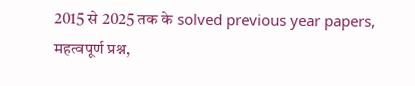2015 से 2025 तक के solved previous year papers, महत्वपूर्ण प्रश्न,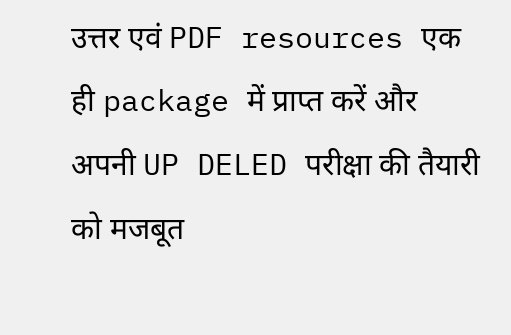उत्तर एवं PDF resources एक ही package में प्राप्त करें और अपनी UP DELED परीक्षा की तैयारी को मजबूत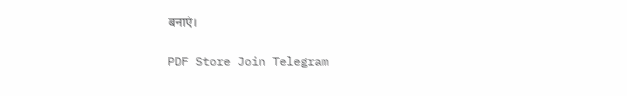बनाएं।

PDF Store Join Telegram